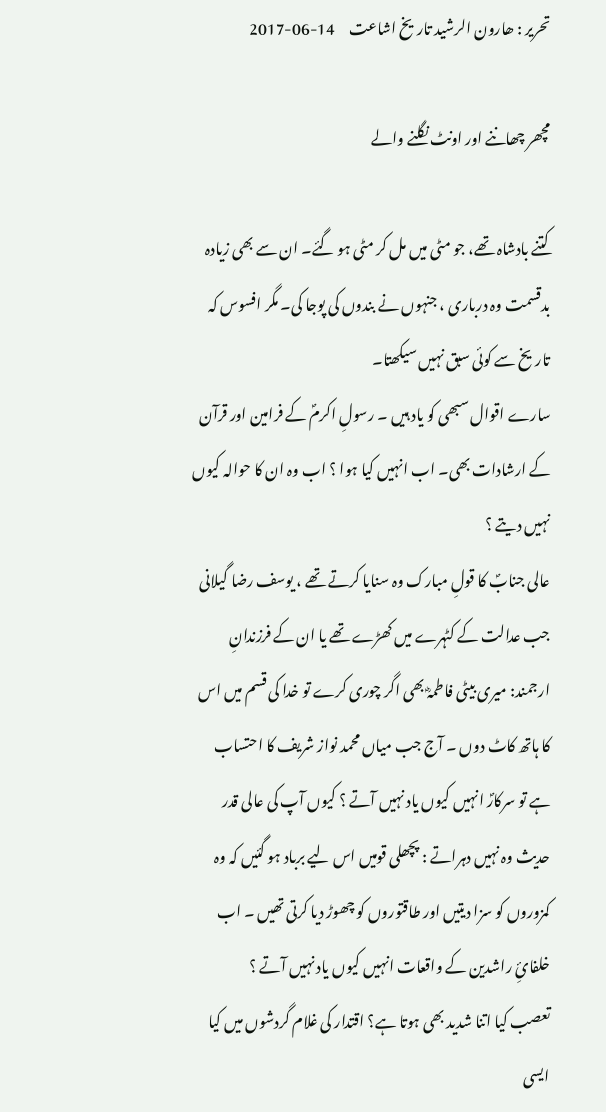تحریر : ھارون الرشید تاریخ اشاعت     14-06-2017

مچھر چھاننے اور اونٹ نگلنے والے

کتنے بادشاہ تھے، جو مٹی میں مل کر مٹی ہو گئے۔ ان سے بھی زیادہ بدقسمت وہ درباری ، جنہوں نے بندوں کی پوجا کی۔ مگر افسوس کہ تاریخ سے کوئی سبق نہیں سیکھتا۔
سارے اقوال سبھی کو یاد ہیں ۔ رسولِ اکرمؐ کے فرامین اور قرآن کے ارشادات بھی۔ اب انہیں کیا ہوا ؟ اب وہ ان کا حوالہ کیوں نہیں دیتے ؟
عالی جنابؐ کا قولِ مبارک وہ سنایا کرتے تھے ، یوسف رضا گیلانی جب عدالت کے کٹہرے میں کھڑے تھے یا ان کے فرزندانِ ارجمند: میری بیٹی فاطمہؓ بھی اگر چوری کرے تو خدا کی قسم میں اس کا ہاتھ کاٹ دوں ۔ آج جب میاں محمد نواز شریف کا احتساب ہے تو سرکارؐ انہیں کیوں یاد نہیں آتے ؟ کیوں آپ کی عالی قدر حدیث وہ نہیں دہراتے : پچھلی قومیں اس لیے برباد ہو گئیں کہ وہ کمزوروں کو سزا دیتیں اور طاقتوروں کو چھوڑ دیا کرتی تھیں ۔ اب خلفائِ راشدین کے واقعات انہیں کیوں یاد نہیں آتے ؟
تعصب کیا اتنا شدید بھی ہوتا ہے؟ اقتدار کی غلام گردشوں میں کیا ایسی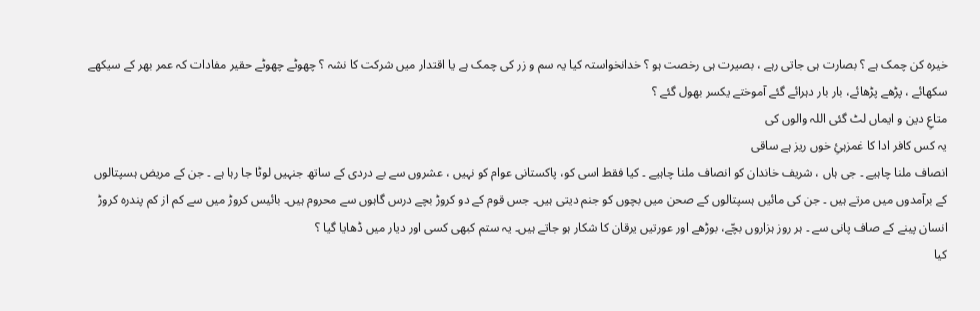خیرہ کن چمک ہے ؟ بصارت ہی جاتی رہے ، بصیرت ہی رخصت ہو ؟ خدانخواستہ کیا یہ سم و زر کی چمک ہے یا اقتدار میں شرکت کا نشہ ؟ چھوٹے چھوٹے حقیر مفادات کہ عمر بھر کے سیکھے سکھائے ، پڑھے پڑھائے، بار بار دہرائے گئے آموختے یکسر بھول گئے ؟
متاعِ دین و ایماں لٹ گئی اللہ والوں کی
یہ کس کافر ادا کا غمزہئِ خوں ریز ہے ساقی
انصاف ملنا چاہیے ۔ جی ہاں ، شریف خاندان کو انصاف ملنا چاہیے ۔ کیا فقط اسی کو، پاکستانی عوام کو نہیں ، عشروں سے بے دردی کے ساتھ جنہیں لوٹا جا رہا ہے ۔ جن کے مریض ہسپتالوں کے برآمدوں میں مرتے ہیں ۔ جن کی مائیں ہسپتالوں کے صحن میں بچوں کو جنم دیتی ہیں۔ جس قوم کے دو کروڑ بچے درس گاہوں سے محروم ہیں۔ بائیس کروڑ میں سے کم از کم پندرہ کروڑ انسان پینے کے صاف پانی سے ۔ ہر روز ہزاروں بچّے، بوڑھے اور عورتیں یرقان کا شکار ہو جاتے ہیں۔ یہ ستم کبھی کسی اور دیار میں ڈھایا گیا ؟
کیا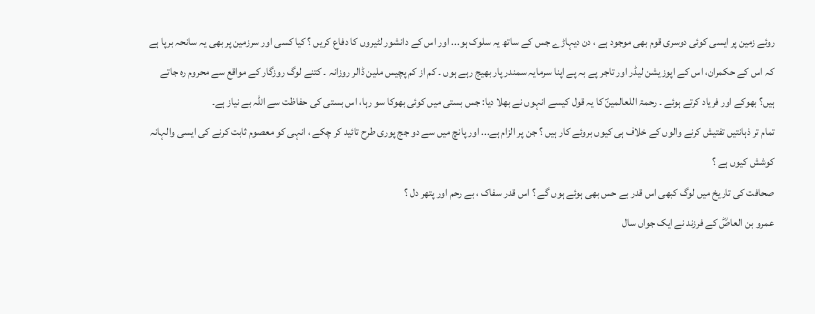روئے زمین پر ایسی کوئی دوسری قوم بھی موجود ہے ، دن دیہاڑے جس کے ساتھ یہ سلوک ہو... اور اس کے دانشور لٹیروں کا دفاع کریں ؟ کیا کسی اور سرزمین پر بھی یہ سانحہ برپا ہے کہ اس کے حکمران، اس کے اپوزیشن لیڈر اور تاجر پے بہ پے اپنا سرمایہ سمندر پار بھیج رہے ہوں ۔ کم از کم پچیس ملین ڈالر روزانہ ۔ کتنے لوگ روزگار کے مواقع سے محروم رہ جاتے ہیں؟ بھوکے اور فریاد کرتے ہوئے ۔ رحمۃ اللعالمینؐ کا یہ قول کیسے انہوں نے بھلا دیا: جس بستی میں کوئی بھوکا سو رہا، اس بستی کی حفاظت سے اللہ بے نیاز ہے۔
تمام تر ذہانتیں تفتیش کرنے والوں کے خلاف ہی کیوں بروئے کار ہیں ؟ جن پر الزام ہے... اور پانچ میں سے دو جج پوری طرح تائید کر چکے ، انہی کو معصوم ثابت کرنے کی ایسی والہانہ کوشش کیوں ہے ؟
صحافت کی تاریخ میں لوگ کبھی اس قدر بے حس بھی ہوئے ہوں گے ؟ اس قدر سفاک ، بے رحم اور پتھر دل ؟
عمرو بن العاصؓ کے فرزند نے ایک جواں سال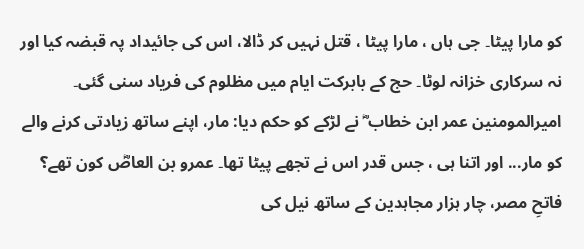کو مارا پیٹا۔ جی ہاں ، مارا پیٹا ، قتل نہیں کر ڈالا، اس کی جائیداد پہ قبضہ کیا اور نہ سرکاری خزانہ لوٹا۔ حج کے بابرکت ایام میں مظلوم کی فریاد سنی گئی۔ امیرالمومنین عمر ابن خطاب ؓ نے لڑکے کو حکم دیا: مار، اپنے ساتھ زیادتی کرنے والے کو مار... اور اتنا ہی ، جس قدر اس نے تجھے پیٹا تھا۔ عمرو بن العاصؓ کون تھے؟ فاتحِ مصر، چار ہزار مجاہدین کے ساتھ نیل کی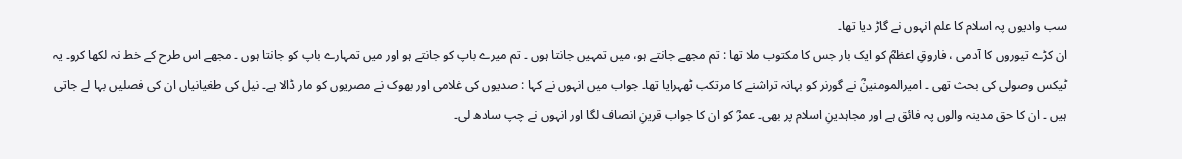سب وادیوں پہ اسلام کا علم انہوں نے گاڑ دیا تھا۔
ان کڑے تیوروں کا آدمی ، فاروقِ اعظمؓ کو ایک بار جس کا مکتوب ملا تھا : تم مجھے جانتے ہو، میں تمہیں جانتا ہوں ۔ تم میرے باپ کو جانتے ہو اور میں تمہارے باپ کو جانتا ہوں ۔ مجھے اس طرح کے خط نہ لکھا کرو۔ یہ ٹیکس وصولی کی بحث تھی ۔ امیرالمومنینؓ نے گورنر کو بہانہ تراشنے کا مرتکب ٹھہرایا تھا۔ جواب میں انہوں نے کہا : صدیوں کی غلامی اور بھوک نے مصریوں کو مار ڈالا ہے۔ نیل کی طغیانیاں ان کی فصلیں بہا لے جاتی ہیں ۔ ان کا حق مدینہ والوں پہ فائق ہے اور مجاہدینِ اسلام پر بھی۔ عمرؓ کو ان کا جواب قرینِ انصاف لگا اور انہوں نے چپ سادھ لی۔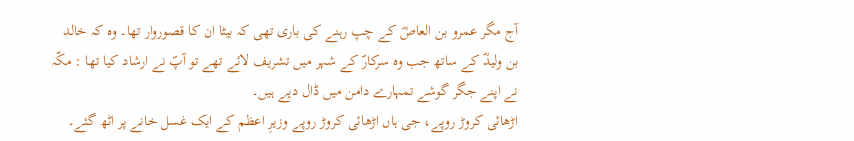آج مگر عمرو بن العاصؓ کے چپ رہنے کی باری تھی کہ بیٹا ان کا قصوروار تھا۔ وہ کہ خالد بن ولیدؓ کے ساتھ جب وہ سرکارؐ کے شہر میں تشریف لائے تھے تو آپؐ نے ارشاد کیا تھا : مکّہ نے اپنے جگر گوشے تمہارے دامن میں ڈال دیے ہیں۔
اڑھائی کروڑ روپے، جی ہاں اڑھائی کروڑ روپے وزیرِ اعظم کے ایک غسل خانے پر اٹھ گئے۔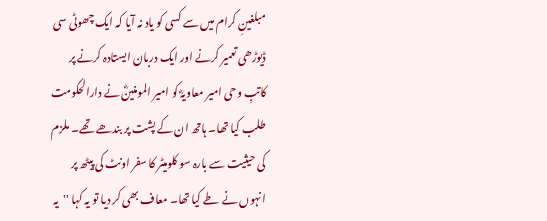مبلغینِ کرام میں سے کسی کو یاد نہ آیا کہ ایک چھوٹی سی ڈیوڑھی تعمیر کرنے اور ایک دربان ایستادہ کرنے پر کاتبِ وحی امیر معاویہؓ کو امیر المومنینؓ نے دارالحکومت طلب کیا تھا۔ ہاتھ ان کے پشت پر بندھے تھے۔ ملزم کی حیثیت سے بارہ سو کلومیٹر کا سفر اونٹ کی پیٹھ پر انہوں نے طے کیا تھا۔ معاف بھی کر دیا تو یہ کہا ''یہ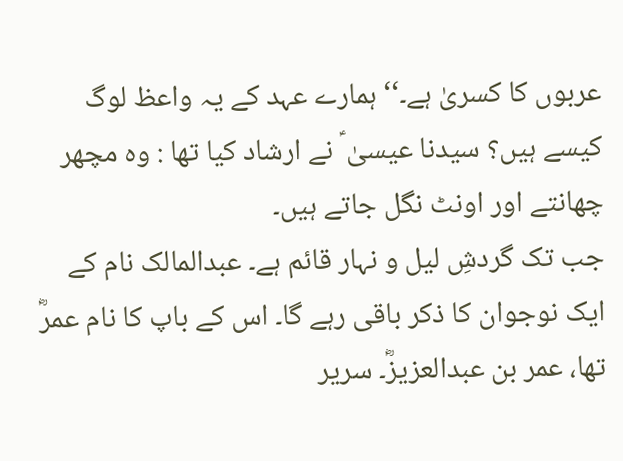عربوں کا کسریٰ ہے۔‘‘ ہمارے عہد کے یہ واعظ لوگ کیسے ہیں؟ سیدنا عیسیٰ ؑ نے ارشاد کیا تھا : وہ مچھر چھانتے اور اونٹ نگل جاتے ہیں۔
جب تک گردشِ لیل و نہار قائم ہے۔ عبدالمالک نام کے ایک نوجوان کا ذکر باقی رہے گا۔ اس کے باپ کا نام عمرؓ تھا، عمر بن عبدالعزیزؓ۔ سریر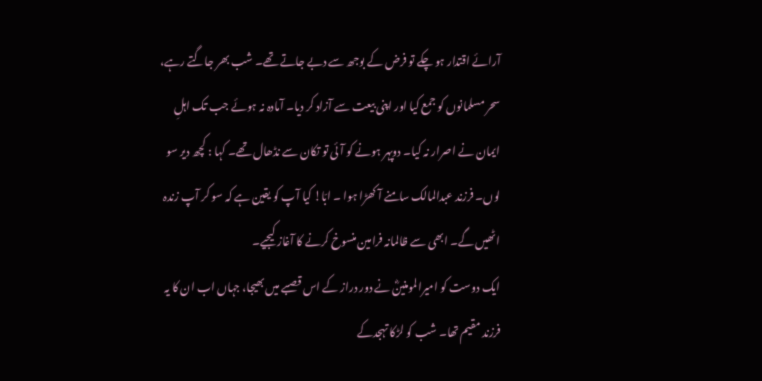آرائے اقتدار ہو چکے تو فرض کے بوجھ سے دبے جاتے تھے۔ شب بھر جاگتے رہے، سحر مسلمانوں کو جمع کیا اور اپنی بیعت سے آزاد کر دیا۔ آمادہ نہ ہوئے جب تک اہلِ ایمان نے اصرار نہ کیا۔ دوپہر ہونے کو آئی تو تکان سے نڈھال تھے۔ کہا : کچھ دیر سو لوں۔ فرزند عبدالمالک سامنے آ کھڑا ہوا ۔ ابّا! کیا آپ کو یقین ہے کہ سو کر آپ زندہ اٹھیں گے۔ ابھی سے ظالمانہ فرامین منسوخ کرنے کا آغاز کیجیے۔
ایک دوست کو امیرالمومنینؓ نے دور دراز کے اس قصبے میں بھیجا، جہاں اب ان کا یہ فرزند مقیم تھا۔ شب کو لڑکا تہجدکے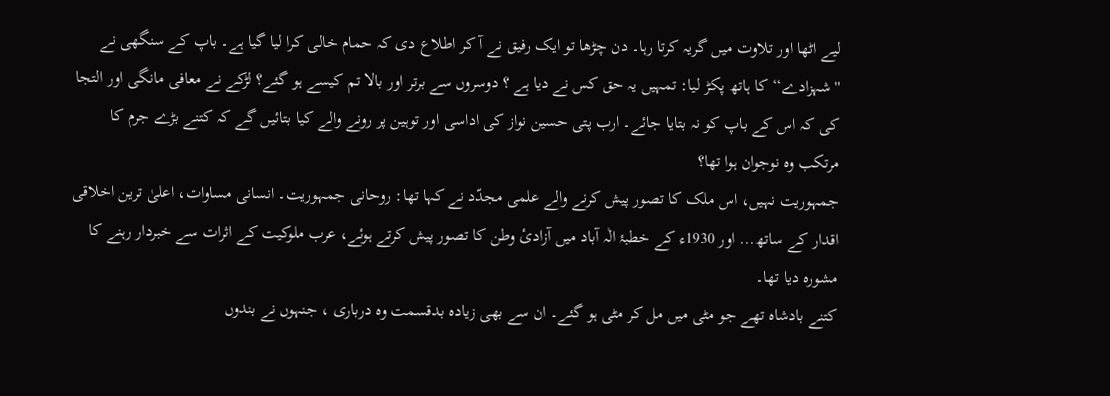لیے اٹھا اور تلاوت میں گریہ کرتا رہا۔ دن چڑھا تو ایک رفیق نے آ کر اطلاع دی کہ حمام خالی کرا لیا گیا ہے۔ باپ کے سنگھی نے ''شہزادے‘‘ کا ہاتھ پکڑ لیا: تمہیں یہ حق کس نے دیا ہے ؟ دوسروں سے برتر اور بالا تم کیسے ہو گئے؟ لڑکے نے معافی مانگی اور التجا کی کہ اس کے باپ کو نہ بتایا جائے۔ ارب پتی حسین نواز کی اداسی اور توہین پر رونے والے کیا بتائیں گے کہ کتنے بڑے جرم کا مرتکب وہ نوجوان ہوا تھا؟
جمہوریت نہیں، اس ملک کا تصور پیش کرنے والے علمی مجدّد نے کہا تھا: روحانی جمہوریت۔ انسانی مساوات، اعلیٰ ترین اخلاقی اقدار کے ساتھ... اور 1930ء کے خطبۂ الٰہ آباد میں آزادیٔ وطن کا تصور پیش کرتے ہوئے، عرب ملوکیت کے اثرات سے خبردار رہنے کا مشورہ دیا تھا۔
کتنے بادشاہ تھے جو مٹی میں مل کر مٹی ہو گئے۔ ان سے بھی زیادہ بدقسمت وہ درباری ، جنہوں نے بندوں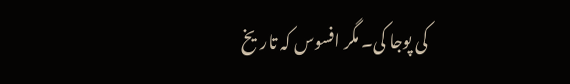کی پوجا کی۔ مگر افسوس کہ تاریخ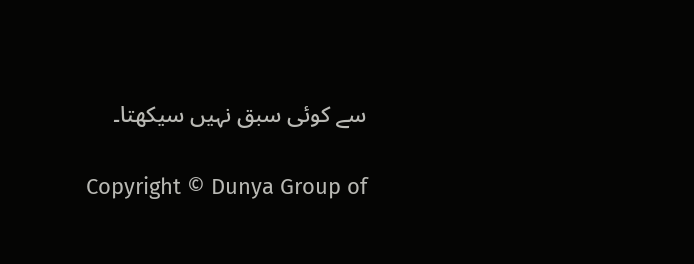سے کوئی سبق نہیں سیکھتا۔

Copyright © Dunya Group of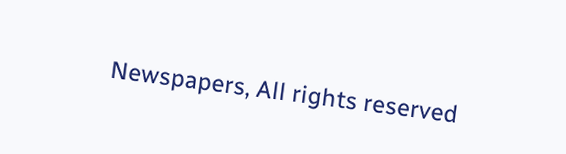Newspapers, All rights reserved